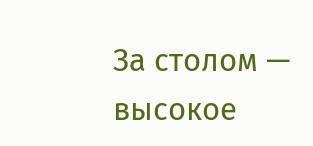За столом — высокое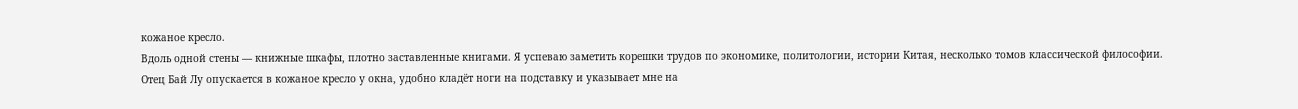кожаное кресло.
Вдоль одной стены — книжные шкафы, плотно заставленные книгами. Я успеваю заметить корешки трудов по экономике, политологии, истории Китая, несколько томов классической философии.
Отец Бай Лу опускается в кожаное кресло у окна, удобно кладёт ноги на подставку и указывает мне на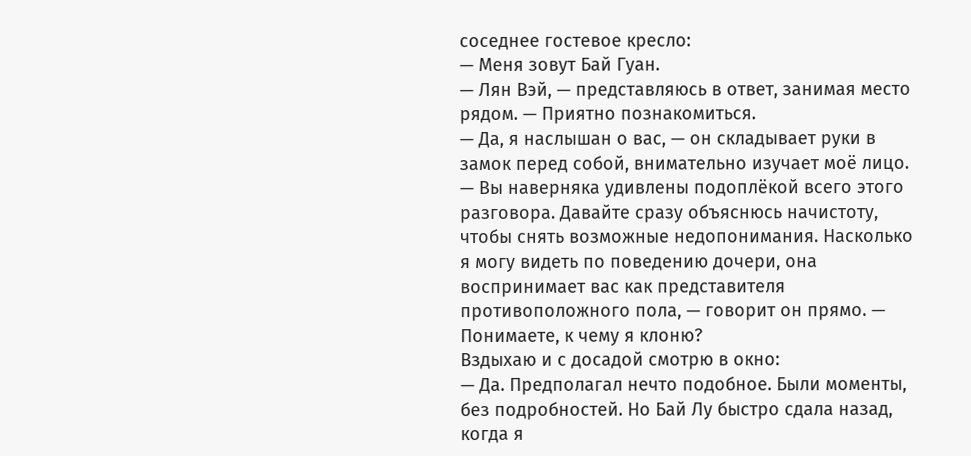соседнее гостевое кресло:
— Меня зовут Бай Гуан.
— Лян Вэй, — представляюсь в ответ, занимая место рядом. — Приятно познакомиться.
— Да, я наслышан о вас, — он складывает руки в замок перед собой, внимательно изучает моё лицо. — Вы наверняка удивлены подоплёкой всего этого разговора. Давайте сразу объяснюсь начистоту, чтобы снять возможные недопонимания. Насколько я могу видеть по поведению дочери, она воспринимает вас как представителя противоположного пола, — говорит он прямо. — Понимаете, к чему я клоню?
Вздыхаю и с досадой смотрю в окно:
— Да. Предполагал нечто подобное. Были моменты, без подробностей. Но Бай Лу быстро сдала назад, когда я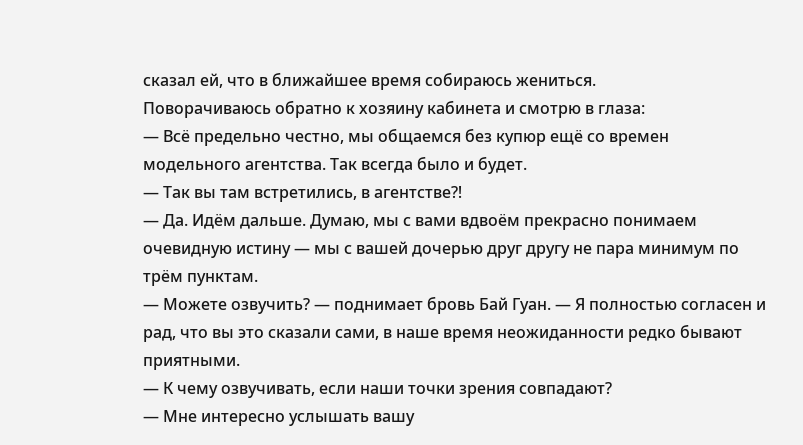сказал ей, что в ближайшее время собираюсь жениться.
Поворачиваюсь обратно к хозяину кабинета и смотрю в глаза:
— Всё предельно честно, мы общаемся без купюр ещё со времен модельного агентства. Так всегда было и будет.
— Так вы там встретились, в агентстве⁈
— Да. Идём дальше. Думаю, мы с вами вдвоём прекрасно понимаем очевидную истину — мы с вашей дочерью друг другу не пара минимум по трём пунктам.
— Можете озвучить? — поднимает бровь Бай Гуан. — Я полностью согласен и рад, что вы это сказали сами, в наше время неожиданности редко бывают приятными.
— К чему озвучивать, если наши точки зрения совпадают?
— Мне интересно услышать вашу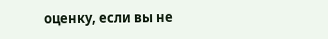оценку, если вы не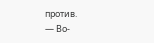против.
— Во-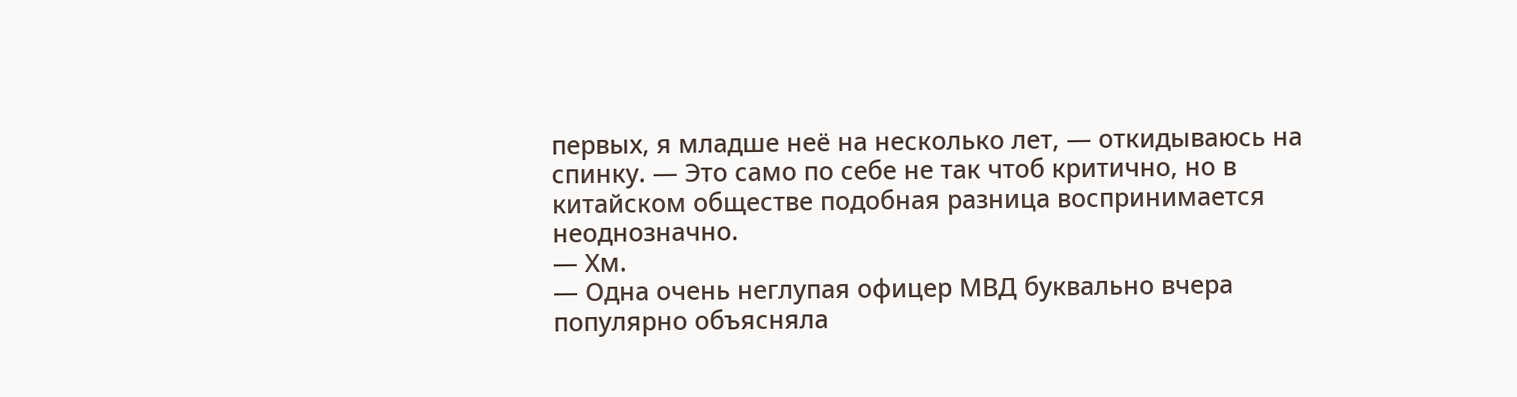первых, я младше неё на несколько лет, — откидываюсь на спинку. — Это само по себе не так чтоб критично, но в китайском обществе подобная разница воспринимается неоднозначно.
— Хм.
— Одна очень неглупая офицер МВД буквально вчера популярно объясняла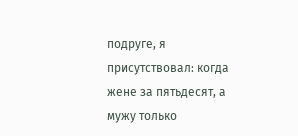подруге, я присутствовал: когда жене за пятьдесят, а мужу только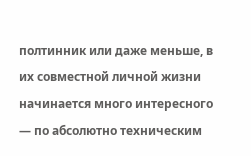полтинник или даже меньше, в их совместной личной жизни начинается много интересного — по абсолютно техническим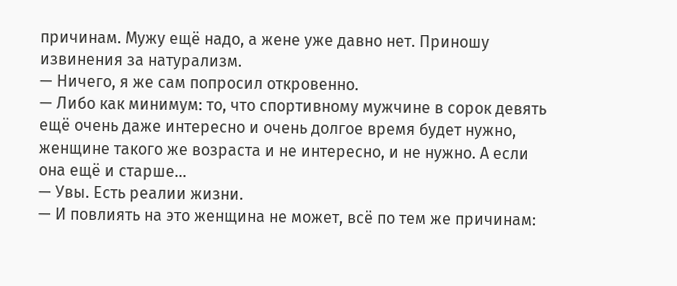причинам. Мужу ещё надо, а жене уже давно нет. Приношу извинения за натурализм.
— Ничего, я же сам попросил откровенно.
— Либо как минимум: то, что спортивному мужчине в сорок девять ещё очень даже интересно и очень долгое время будет нужно, женщине такого же возраста и не интересно, и не нужно. А если она ещё и старше…
— Увы. Есть реалии жизни.
— И повлиять на это женщина не может, всё по тем же причинам: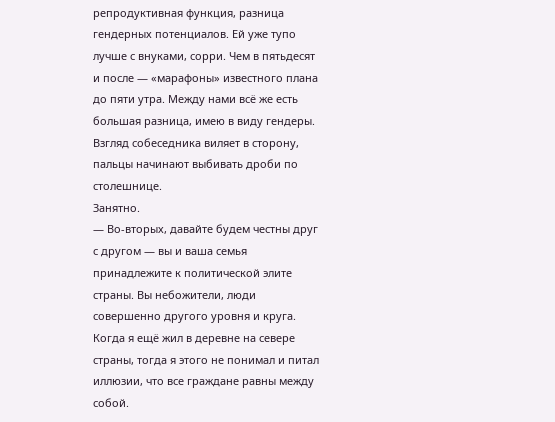репродуктивная функция, разница гендерных потенциалов. Ей уже тупо лучше с внуками, сорри. Чем в пятьдесят и после — «марафоны» известного плана до пяти утра. Между нами всё же есть большая разница, имею в виду гендеры.
Взгляд собеседника виляет в сторону, пальцы начинают выбивать дроби по столешнице.
Занятно.
— Во-вторых, давайте будем честны друг с другом — вы и ваша семья принадлежите к политической элите страны. Вы небожители, люди совершенно другого уровня и круга. Когда я ещё жил в деревне на севере страны, тогда я этого не понимал и питал иллюзии, что все граждане равны между собой.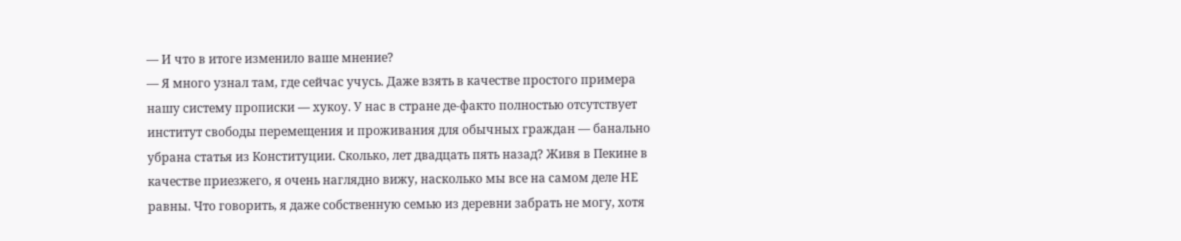— И что в итоге изменило ваше мнение?
— Я много узнал там, где сейчас учусь. Даже взять в качестве простого примера нашу систему прописки — хукоу. У нас в стране де-факто полностью отсутствует институт свободы перемещения и проживания для обычных граждан — банально убрана статья из Конституции. Сколько, лет двадцать пять назад? Живя в Пекине в качестве приезжего, я очень наглядно вижу, насколько мы все на самом деле НЕ равны. Что говорить, я даже собственную семью из деревни забрать не могу, хотя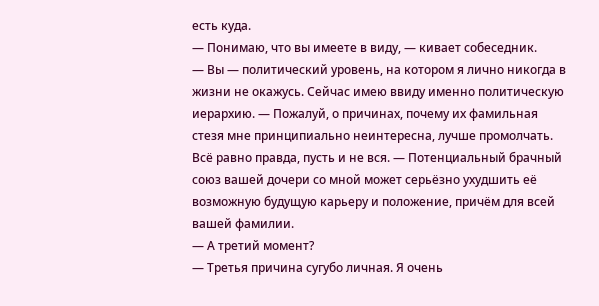есть куда.
— Понимаю, что вы имеете в виду, — кивает собеседник.
— Вы — политический уровень, на котором я лично никогда в жизни не окажусь. Сейчас имею ввиду именно политическую иерархию. — Пожалуй, о причинах, почему их фамильная стезя мне принципиально неинтересна, лучше промолчать. Всё равно правда, пусть и не вся. — Потенциальный брачный союз вашей дочери со мной может серьёзно ухудшить её возможную будущую карьеру и положение, причём для всей вашей фамилии.
— А третий момент?
— Третья причина сугубо личная. Я очень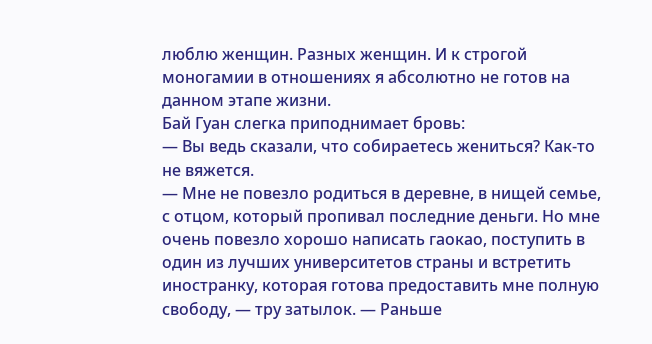люблю женщин. Разных женщин. И к строгой моногамии в отношениях я абсолютно не готов на данном этапе жизни.
Бай Гуан слегка приподнимает бровь:
— Вы ведь сказали, что собираетесь жениться? Как-то не вяжется.
— Мне не повезло родиться в деревне, в нищей семье, с отцом, который пропивал последние деньги. Но мне очень повезло хорошо написать гаокао, поступить в один из лучших университетов страны и встретить иностранку, которая готова предоставить мне полную свободу, — тру затылок. — Раньше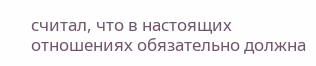считал, что в настоящих отношениях обязательно должна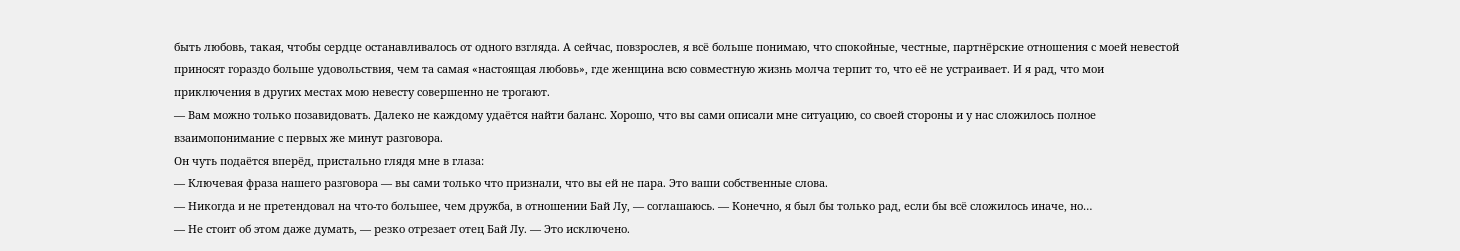быть любовь, такая, чтобы сердце останавливалось от одного взгляда. А сейчас, повзрослев, я всё больше понимаю, что спокойные, честные, партнёрские отношения с моей невестой приносят гораздо больше удовольствия, чем та самая «настоящая любовь», где женщина всю совместную жизнь молча терпит то, что её не устраивает. И я рад, что мои приключения в других местах мою невесту совершенно не трогают.
— Вам можно только позавидовать. Далеко не каждому удаётся найти баланс. Хорошо, что вы сами описали мне ситуацию, со своей стороны и у нас сложилось полное взаимопонимание с первых же минут разговора.
Он чуть подаётся вперёд, пристально глядя мне в глаза:
— Ключевая фраза нашего разговора — вы сами только что признали, что вы ей не пара. Это ваши собственные слова.
— Никогда и не претендовал на что-то большее, чем дружба, в отношении Бай Лу, — соглашаюсь. — Конечно, я был бы только рад, если бы всё сложилось иначе, но…
— Не стоит об этом даже думать, — резко отрезает отец Бай Лу. — Это исключено.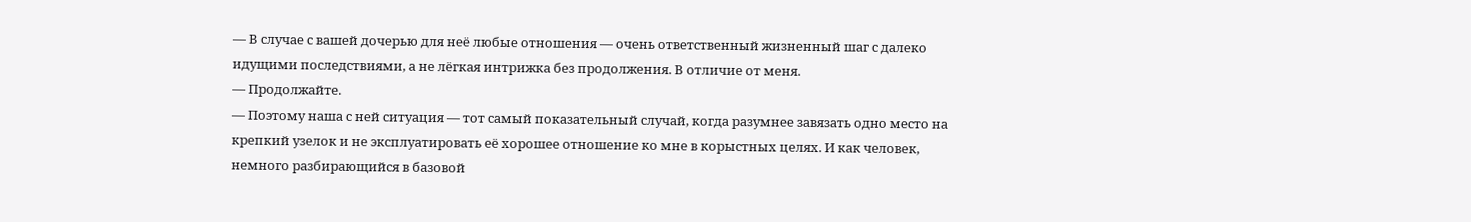— В случае с вашей дочерью для неё любые отношения — очень ответственный жизненный шаг с далеко идущими последствиями, а не лёгкая интрижка без продолжения. В отличие от меня.
— Продолжайте.
— Поэтому наша с ней ситуация — тот самый показательный случай, когда разумнее завязать одно место на крепкий узелок и не эксплуатировать её хорошее отношение ко мне в корыстных целях. И как человек, немного разбирающийся в базовой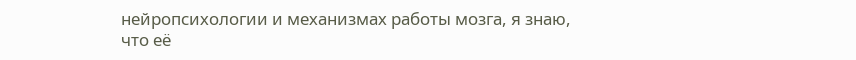нейропсихологии и механизмах работы мозга, я знаю, что её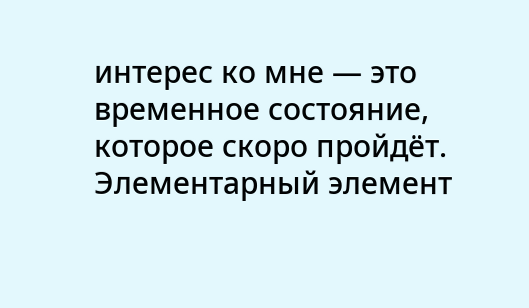интерес ко мне — это временное состояние, которое скоро пройдёт. Элементарный элемент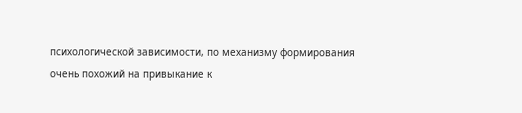психологической зависимости, по механизму формирования очень похожий на привыкание к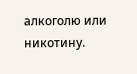алкоголю или никотину.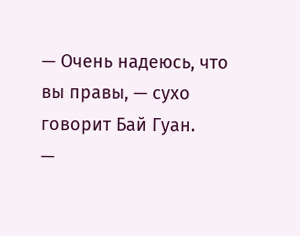— Очень надеюсь, что вы правы, — сухо говорит Бай Гуан.
—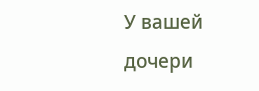У вашей дочери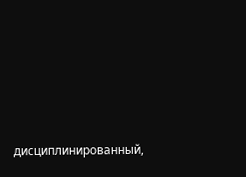дисциплинированный,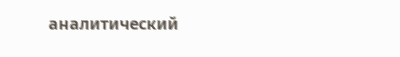аналитический